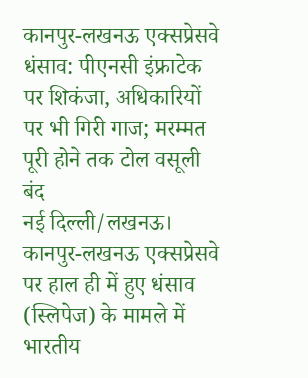कानपुर-लखनऊ एक्सप्रेसवे धंसाव: पीएनसी इंफ्राटेक पर शिकंजा, अधिकारियों पर भी गिरी गाज; मरम्मत पूरी होने तक टोल वसूली बंद
नई दिल्ली/लखनऊ। कानपुर-लखनऊ एक्सप्रेसवे पर हाल ही में हुए धंसाव (स्लिपेज) के मामले में भारतीय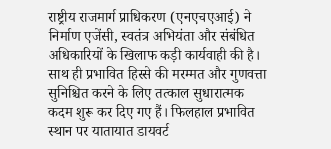राष्ट्रीय राजमार्ग प्राधिकरण (एनएचएआई) ने निर्माण एजेंसी, स्वतंत्र अभियंता और संबंधित अधिकारियों के खिलाफ कड़ी कार्यवाही की है। साथ ही प्रभावित हिस्से की मरम्मत और गुणवत्ता सुनिश्चित करने के लिए तत्काल सुधारात्मक कदम शुरू कर दिए गए हैं। फिलहाल प्रभावित स्थान पर यातायात डायवर्ट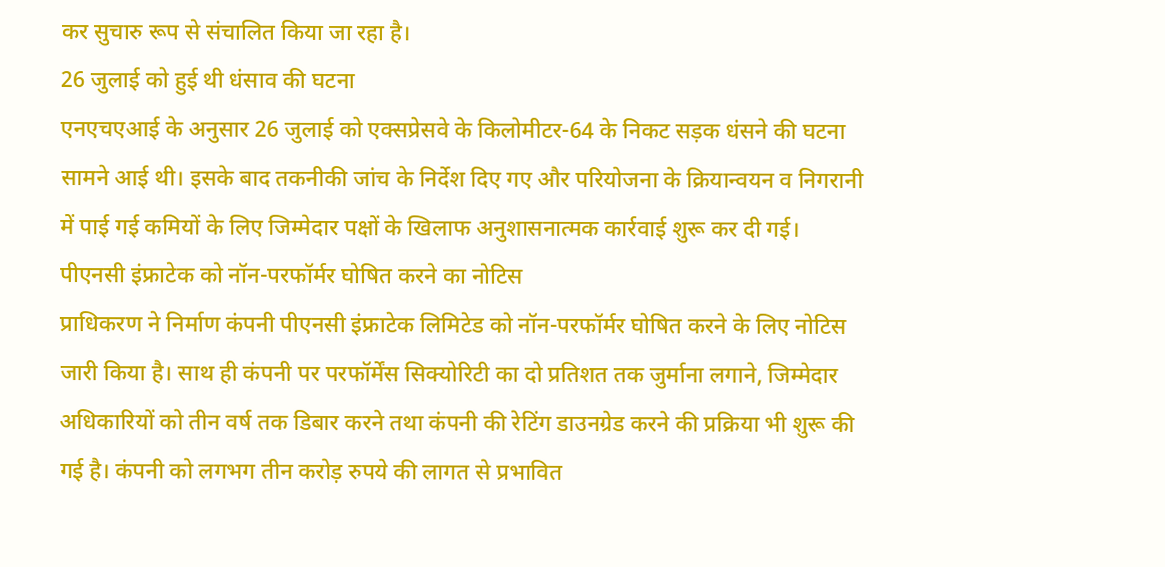कर सुचारु रूप से संचालित किया जा रहा है।
26 जुलाई को हुई थी धंसाव की घटना
एनएचएआई के अनुसार 26 जुलाई को एक्सप्रेसवे के किलोमीटर-64 के निकट सड़क धंसने की घटना सामने आई थी। इसके बाद तकनीकी जांच के निर्देश दिए गए और परियोजना के क्रियान्वयन व निगरानी में पाई गई कमियों के लिए जिम्मेदार पक्षों के खिलाफ अनुशासनात्मक कार्रवाई शुरू कर दी गई।
पीएनसी इंफ्राटेक को नॉन-परफॉर्मर घोषित करने का नोटिस
प्राधिकरण ने निर्माण कंपनी पीएनसी इंफ्राटेक लिमिटेड को नॉन-परफॉर्मर घोषित करने के लिए नोटिस जारी किया है। साथ ही कंपनी पर परफॉर्मेंस सिक्योरिटी का दो प्रतिशत तक जुर्माना लगाने, जिम्मेदार अधिकारियों को तीन वर्ष तक डिबार करने तथा कंपनी की रेटिंग डाउनग्रेड करने की प्रक्रिया भी शुरू की गई है। कंपनी को लगभग तीन करोड़ रुपये की लागत से प्रभावित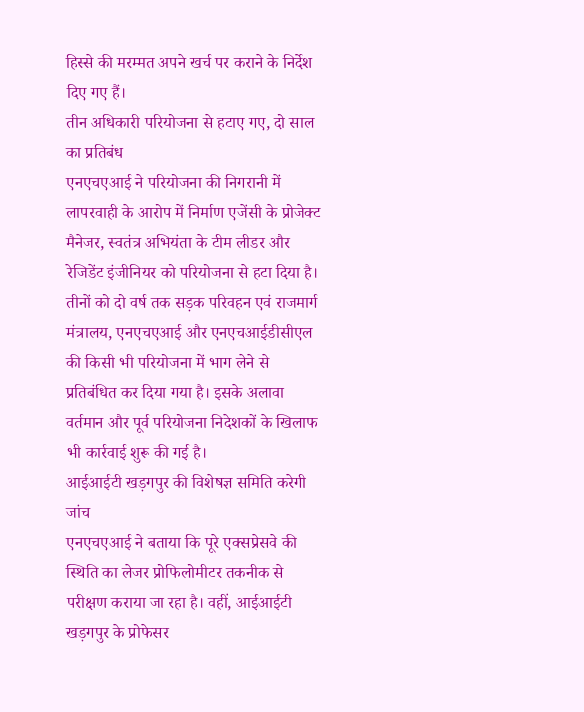हिस्से की मरम्मत अपने खर्च पर कराने के निर्देश दिए गए हैं।
तीन अधिकारी परियोजना से हटाए गए, दो साल का प्रतिबंध
एनएचएआई ने परियोजना की निगरानी में लापरवाही के आरोप में निर्माण एजेंसी के प्रोजेक्ट मैनेजर, स्वतंत्र अभियंता के टीम लीडर और रेजिडेंट इंजीनियर को परियोजना से हटा दिया है। तीनों को दो वर्ष तक सड़क परिवहन एवं राजमार्ग मंत्रालय, एनएचएआई और एनएचआईडीसीएल की किसी भी परियोजना में भाग लेने से प्रतिबंधित कर दिया गया है। इसके अलावा वर्तमान और पूर्व परियोजना निदेशकों के खिलाफ भी कार्रवाई शुरू की गई है।
आईआईटी खड़गपुर की विशेषज्ञ समिति करेगी जांच
एनएचएआई ने बताया कि पूरे एक्सप्रेसवे की स्थिति का लेजर प्रोफिलोमीटर तकनीक से परीक्षण कराया जा रहा है। वहीं, आईआईटी खड़गपुर के प्रोफेसर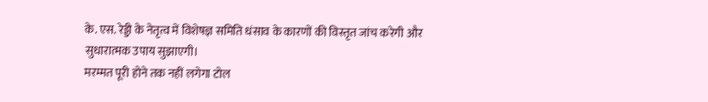के. एस. रेड्डी के नेतृत्व में विशेषज्ञ समिति धंसाव के कारणों की विस्तृत जांच करेगी और सुधारात्मक उपाय सुझाएगी।
मरम्मत पूरी होने तक नहीं लगेगा टोल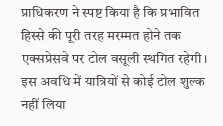प्राधिकरण ने स्पष्ट किया है कि प्रभावित हिस्से की पूरी तरह मरम्मत होने तक एक्सप्रेसवे पर टोल वसूली स्थगित रहेगी। इस अवधि में यात्रियों से कोई टोल शुल्क नहीं लिया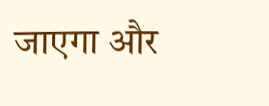जाएगा और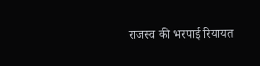राजस्व की भरपाई रियायत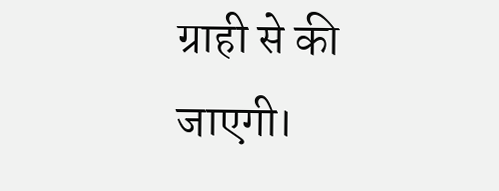ग्राही से की जाएगी।